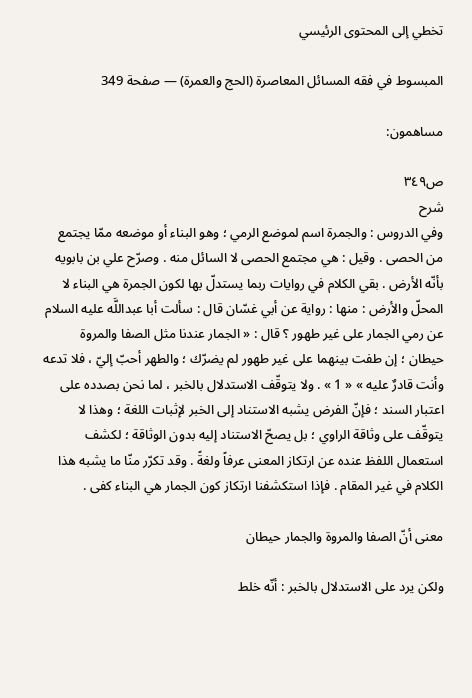تخطي إلى المحتوى الرئيسي

المبسوط في فقه المسائل المعاصرة (الحج والعمرة) — صفحة 349

مساهمون:

ص٣٤٩
شرح
وفي الدروس : والجمرة اسم لموضع الرمي ؛ وهو البناء أو موضعه ممّا يجتمع من الحصى . وقيل : هي مجتمع الحصى لا السائل منه . وصرّح علي بن بابويه بأنّه الأرض . بقي الكلام في روايات ربما يستدلّ بها لكون الجمرة هي البناء لا المحلّ والأرض : منها : رواية عن أبي غسّان قال : سألت أبا عبداللَّه عليه السلام عن رمي الجمار على غير طهور ؟ قال : « الجمار عندنا مثل الصفا والمروة حيطان ؛ إن طفت بينهما على غير طهور لم يضرّك ؛ والطهر أحبّ إليّ ، فلا تدعه وأنت قادرٌ عليه » « 1 » . ولا يتوقّف الاستدلال بالخبر ، لما نحن بصدده على اعتبار السند ؛ فإنّ الفرض يشبه الاستناد إلى الخبر لإثبات اللغة ؛ وهذا لا يتوقّف على وثاقة الراوي ؛ بل يصحّ الاستناد إليه بدون الوثاقة ؛ لكشف استعمال اللفظ عنده عن ارتكاز المعنى عرفاً ولغةً . وقد تكرّر منّا ما يشبه هذا الكلام في غير المقام . فإذا استكشفنا ارتكاز كون الجمار هي البناء كفى .

معنى أنّ الصفا والمروة والجمار حيطان

ولكن يرد على الاستدلال بالخبر : أنّه خلط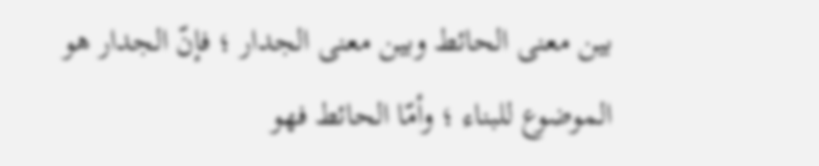بين معنى الحائط وبين معنى الجدار ؛ فإنّ الجدار هو الموضوع للبناء ؛ وأمّا الحائط فهو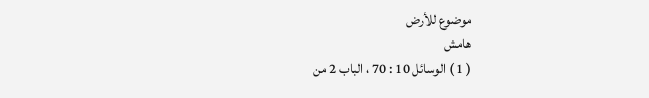موضوع للأرض
هامش
( 1 ) الوسائل 10 : 70 ، الباب 2 من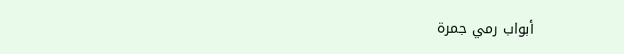أبواب رمي جمرة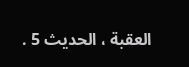العقبة ، الحديث 5 .